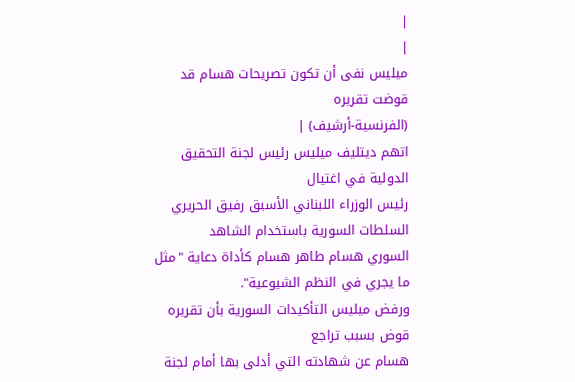|
|
ميليس نفى أن تكون تصريحات هسام قد قوضت تقريره
(الفرنسية-أرشيف) |
اتهم ديتليف ميليس رئيس لجنة التحقيق الدولية في اغتيال
رئيس الوزراء اللبناني الأسبق رفيق الحريري السلطات السورية باستخدام الشاهد
السوري هسام طاهر هسام كأداة دعاية "مثل ما يجري في النظم الشيوعية".
ورفض ميليس التأكيدات السورية بأن تقريره قوض بسبب تراجع
هسام عن شهادته التي أدلى بها أمام لجنة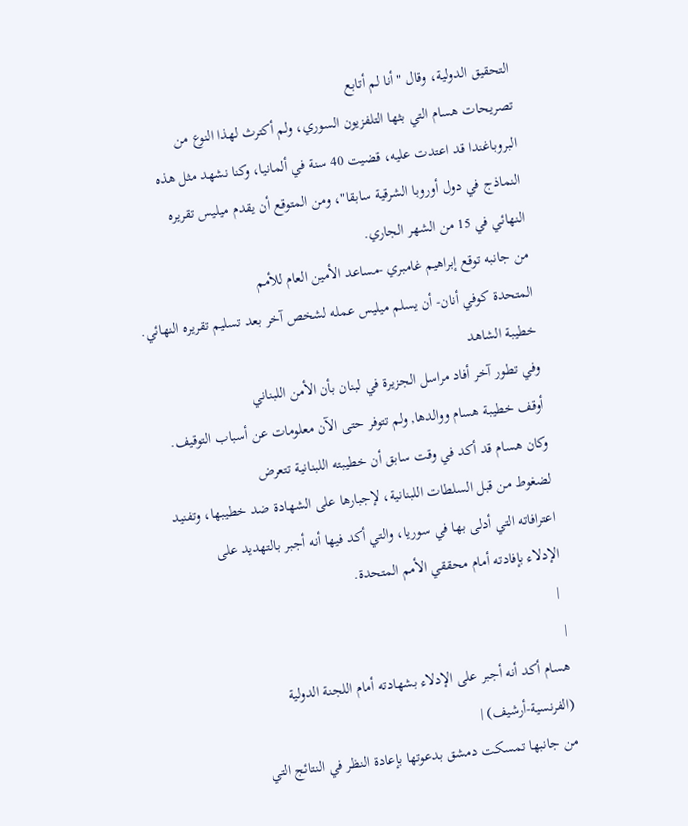التحقيق الدولية، وقال "أنا لم أتابع
تصريحات هسام التي بثها التلفزيون السوري، ولم أكترث لهذا النوع من
البروباغندا قد اعتدت عليه، قضيت 40 سنة في ألمانيا، وكنا نشهد مثل هذه
النماذج في دول أوروبا الشرقية سابقا"، ومن المتوقع أن يقدم ميليس تقريره
النهائي في 15 من الشهر الجاري.
من جانبه توقع إبراهيم غامبري -مساعد الأمين العام للأمم
المتحدة كوفي أنان- أن يسلم ميليس عمله لشخص آخر بعد تسليم تقريره النهائي.
خطيبة الشاهد
وفي تطور آخر أفاد مراسل الجزيرة في لبنان بأن الأمن اللبناني
أوقف خطيبة هسام ووالدها, ولم تتوفر حتى الآن معلومات عن أسباب التوقيف.
وكان هسام قد أكد في وقت سابق أن خطيبته اللبنانية تتعرض
لضغوط من قبل السلطات اللبنانية، لإجبارها على الشهادة ضد خطيبها، وتفنيد
اعترافاته التي أدلى بها في سوريا، والتي أكد فيها أنه أجبر بالتهديد على
الإدلاء بإفادته أمام محققي الأمم المتحدة.
 |
|
هسام أكد أنه أجبر على الإدلاء بشهادته أمام اللجنة الدولية
(الفرنسية-أرشيف) |
من جانبها تمسكت دمشق بدعوتها بإعادة النظر في النتائج التي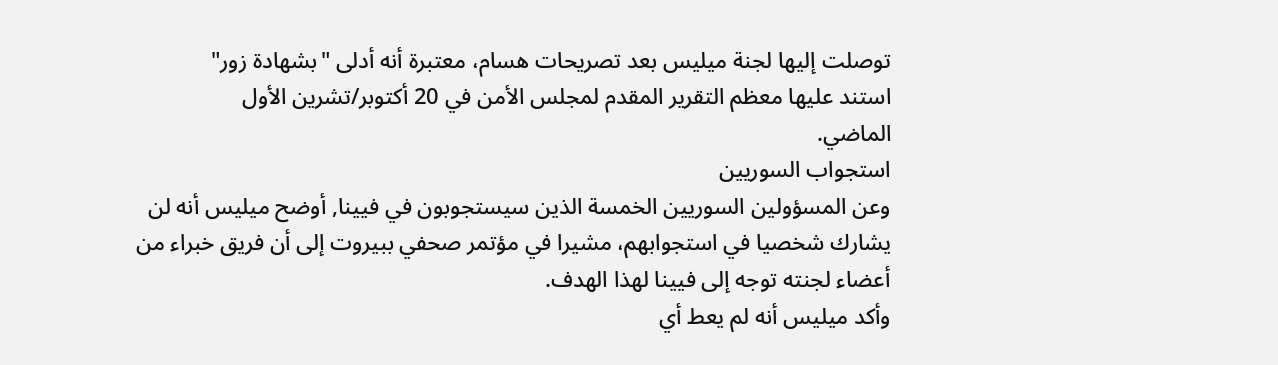توصلت إليها لجنة ميليس بعد تصريحات هسام، معتبرة أنه أدلى "بشهادة زور"
استند عليها معظم التقرير المقدم لمجلس الأمن في 20 أكتوبر/تشرين الأول
الماضي.
استجواب السوريين
وعن المسؤولين السوريين الخمسة الذين سيستجوبون في فيينا, أوضح ميليس أنه لن
يشارك شخصيا في استجوابهم، مشيرا في مؤتمر صحفي ببيروت إلى أن فريق خبراء من
أعضاء لجنته توجه إلى فيينا لهذا الهدف.
وأكد ميليس أنه لم يعط أي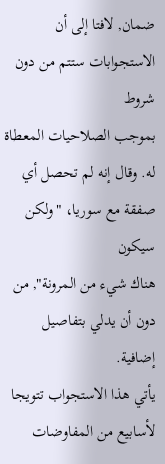ضمان, لافتا إلى أن الاستجوابات ستتم من دون شروط
بموجب الصلاحيات المعطاة له. وقال إنه لم تحصل أي صفقة مع سوريا، "ولكن سيكون
هناك شيء من المرونة", من دون أن يدلي بتفاصيل إضافية.
يأتي هذا الاستجواب تتويجا لأسابيع من المفاوضات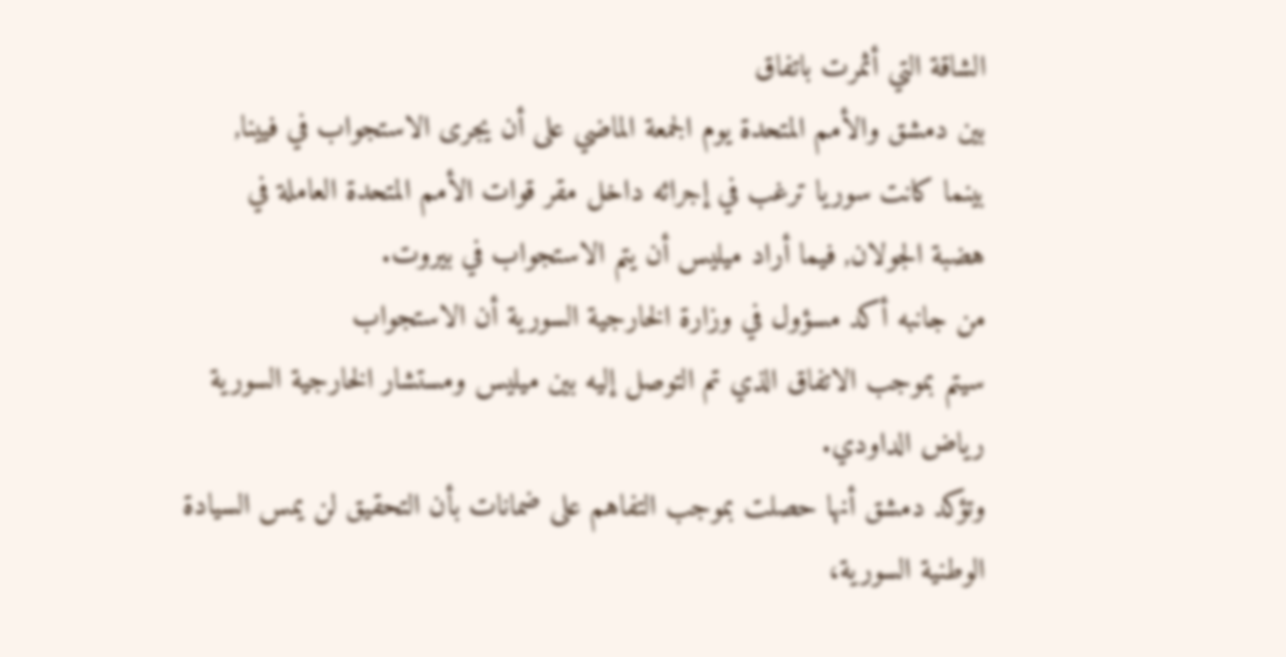الشاقة التي أثمرت باتفاق
بين دمشق والأمم المتحدة يوم الجمعة الماضي على أن يجرى الاستجواب في فيينا,
بينما كانت سوريا ترغب في إجرائه داخل مقر قوات الأمم المتحدة العاملة في
هضبة الجولان, فيما أراد ميليس أن يتم الاستجواب في بيروت.
من جانبه أكد مسؤول في وزارة الخارجية السورية أن الاستجواب
سيتم بموجب الاتفاق الذي تم التوصل إليه بين ميليس ومستشار الخارجية السورية
رياض الداودي.
وتؤكد دمشق أنها حصلت بموجب التفاهم على ضمانات بأن التحقيق لن يمس السيادة
الوطنية السورية،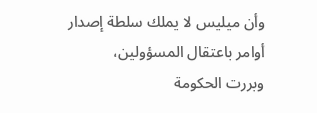وأن ميليس لا يملك سلطة إصدار أوامر باعتقال المسؤولين،
وبررت الحكومة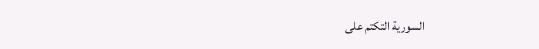السورية التكتم على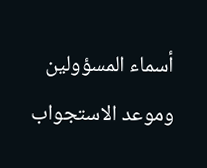أسماء المسؤولين وموعد الاستجواب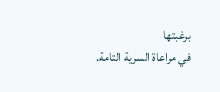برغبتها
في مراعاة السرية التامة.